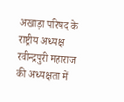अखाड़ा परिषद के राष्ट्रीय अध्यक्ष रवीन्द्रपुरी महाराज की अध्यक्षता में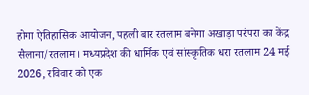होगा ऐतिहासिक आयोजन, पहली बार रतलाम बनेगा अखाड़ा परंपरा का केंद्र
सैलाना/रतलाम। मध्यप्रदेश की धार्मिक एवं सांस्कृतिक धरा रतलाम 24 मई 2026, रविवार को एक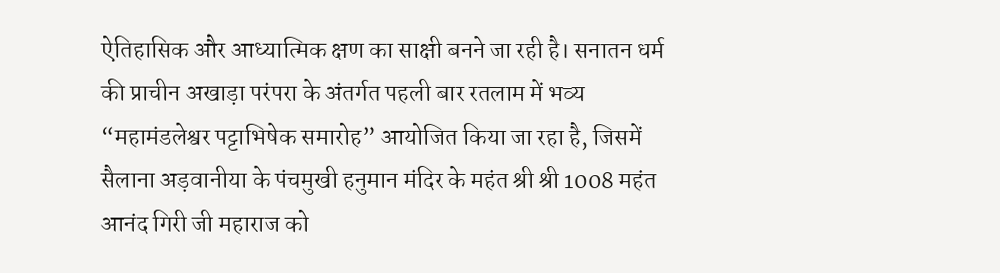ऐतिहासिक और आध्यात्मिक क्षण का साक्षी बनने जा रही है। सनातन धर्म की प्राचीन अखाड़ा परंपरा के अंतर्गत पहली बार रतलाम में भव्य “महामंडलेश्वर पट्टाभिषेक समारोह” आयोजित किया जा रहा है, जिसमें सैलाना अड़वानीया के पंचमुखी हनुमान मंदिर के महंत श्री श्री 1008 महंत आनंद गिरी जी महाराज को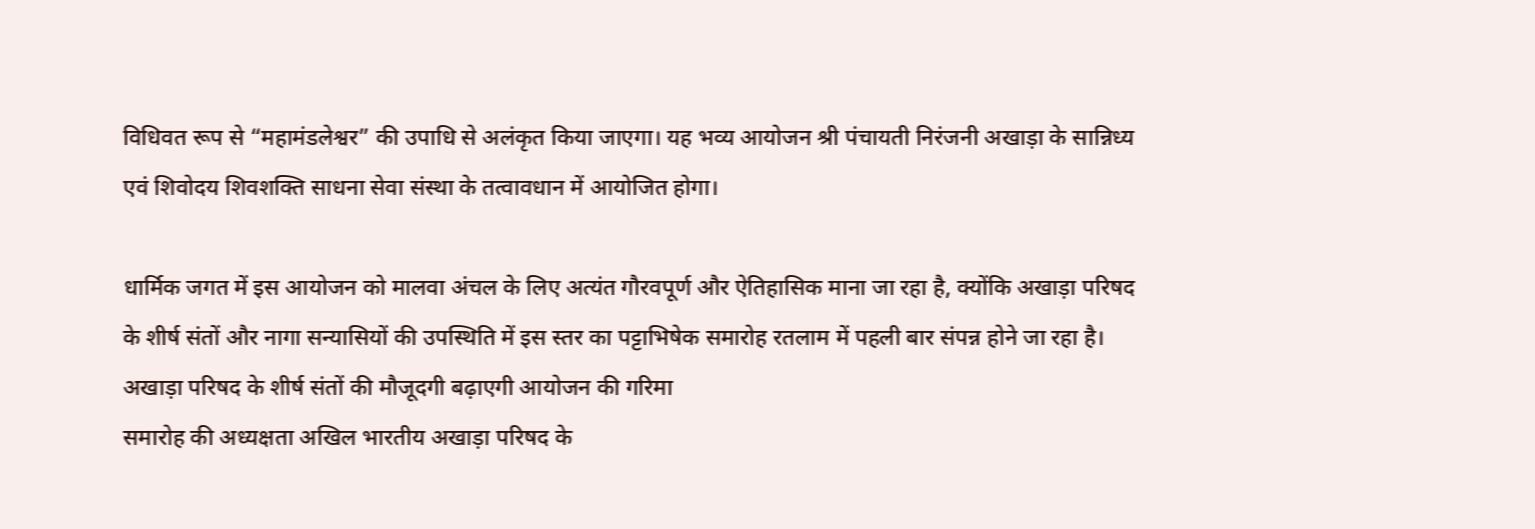विधिवत रूप से “महामंडलेश्वर” की उपाधि से अलंकृत किया जाएगा। यह भव्य आयोजन श्री पंचायती निरंजनी अखाड़ा के सान्निध्य एवं शिवोदय शिवशक्ति साधना सेवा संस्था के तत्वावधान में आयोजित होगा।

धार्मिक जगत में इस आयोजन को मालवा अंचल के लिए अत्यंत गौरवपूर्ण और ऐतिहासिक माना जा रहा है, क्योंकि अखाड़ा परिषद के शीर्ष संतों और नागा सन्यासियों की उपस्थिति में इस स्तर का पट्टाभिषेक समारोह रतलाम में पहली बार संपन्न होने जा रहा है।
अखाड़ा परिषद के शीर्ष संतों की मौजूदगी बढ़ाएगी आयोजन की गरिमा
समारोह की अध्यक्षता अखिल भारतीय अखाड़ा परिषद के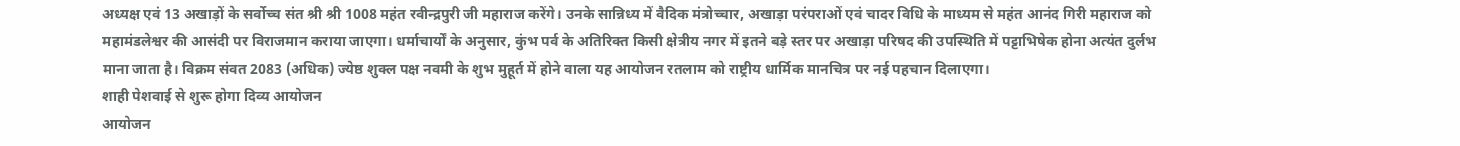अध्यक्ष एवं 13 अखाड़ों के सर्वोच्च संत श्री श्री 1008 महंत रवीन्द्रपुरी जी महाराज करेंगे। उनके सान्निध्य में वैदिक मंत्रोच्चार, अखाड़ा परंपराओं एवं चादर विधि के माध्यम से महंत आनंद गिरी महाराज को महामंडलेश्वर की आसंदी पर विराजमान कराया जाएगा। धर्माचार्यों के अनुसार, कुंभ पर्व के अतिरिक्त किसी क्षेत्रीय नगर में इतने बड़े स्तर पर अखाड़ा परिषद की उपस्थिति में पट्टाभिषेक होना अत्यंत दुर्लभ माना जाता है। विक्रम संवत 2083 (अधिक) ज्येष्ठ शुक्ल पक्ष नवमी के शुभ मुहूर्त में होने वाला यह आयोजन रतलाम को राष्ट्रीय धार्मिक मानचित्र पर नई पहचान दिलाएगा।
शाही पेशवाई से शुरू होगा दिव्य आयोजन
आयोजन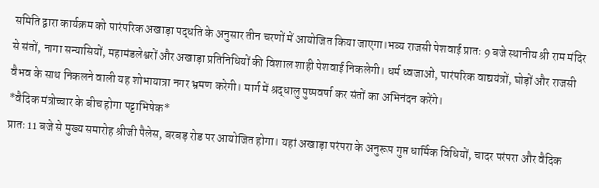समिति द्वारा कार्यक्रम को पारंपरिक अखाड़ा पद्धति के अनुसार तीन चरणों में आयोजित किया जाएगा।भव्य राजसी पेशवाई प्रातः 9 बजे स्थानीय श्री राम मंदिर से संतों, नागा सन्यासियों, महामंडलेश्वरों और अखाड़ा प्रतिनिधियों की विशाल शाही पेशवाई निकलेगी। धर्म ध्वजाओं, पारंपरिक वाद्ययंत्रों, घोड़ों और राजसी वैभव के साथ निकलने वाली यह शोभायात्रा नगर भ्रमण करेगी। मार्ग में श्रद्धालु पुष्पवर्षा कर संतों का अभिनंदन करेंगे।
*वैदिक मंत्रोच्चार के बीच होगा पट्टाभिषेक*
प्रातः 11 बजे से मुख्य समारोह श्रीजी पैलेस, बरबड़ रोड पर आयोजित होगा। यहां अखाड़ा परंपरा के अनुरूप गुप्त धार्मिक विधियों, चादर परंपरा और वैदिक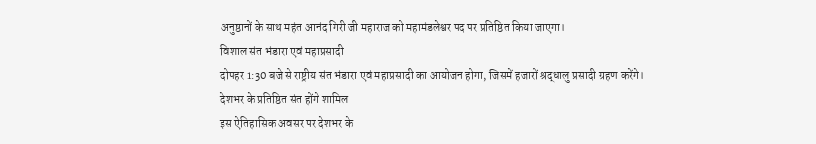अनुष्ठानों के साथ महंत आनंद गिरी जी महाराज को महामंडलेश्वर पद पर प्रतिष्ठित किया जाएगा।
विशाल संत भंडारा एवं महाप्रसादी
दोपहर 1:30 बजे से राष्ट्रीय संत भंडारा एवं महाप्रसादी का आयोजन होगा, जिसमें हजारों श्रद्धालु प्रसादी ग्रहण करेंगे।
देशभर के प्रतिष्ठित संत होंगे शामिल
इस ऐतिहासिक अवसर पर देशभर के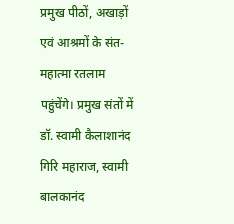प्रमुख पीठों, अखाड़ों एवं आश्रमों के संत-महात्मा रतलाम पहुंचेंगे। प्रमुख संतों में डॉ. स्वामी कैलाशानंद गिरि महाराज, स्वामी बालकानंद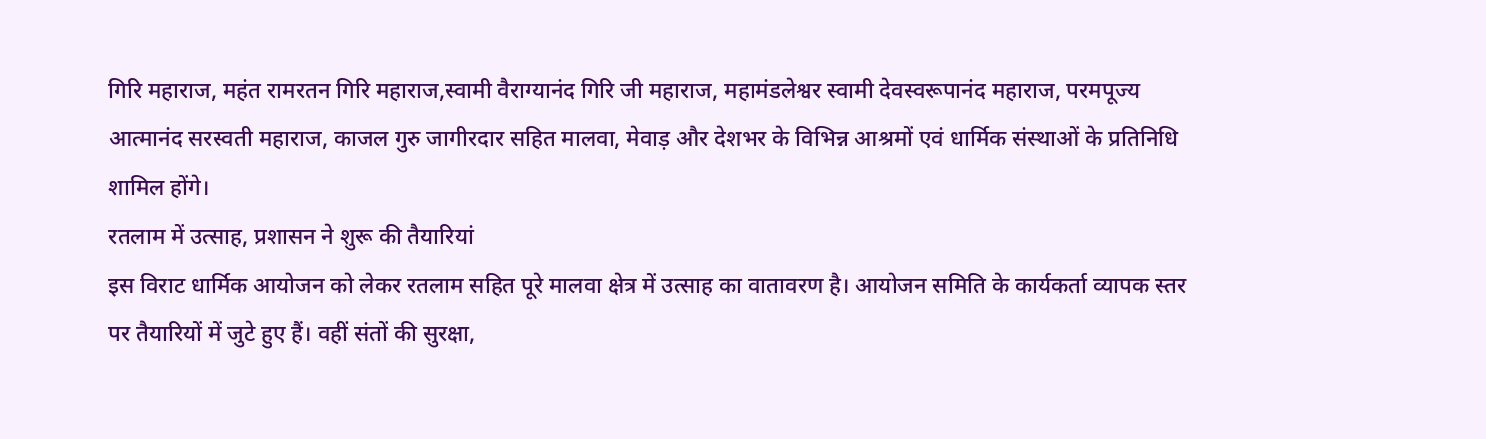गिरि महाराज, महंत रामरतन गिरि महाराज,स्वामी वैराग्यानंद गिरि जी महाराज, महामंडलेश्वर स्वामी देवस्वरूपानंद महाराज, परमपूज्य आत्मानंद सरस्वती महाराज, काजल गुरु जागीरदार सहित मालवा, मेवाड़ और देशभर के विभिन्न आश्रमों एवं धार्मिक संस्थाओं के प्रतिनिधि शामिल होंगे।
रतलाम में उत्साह, प्रशासन ने शुरू की तैयारियां
इस विराट धार्मिक आयोजन को लेकर रतलाम सहित पूरे मालवा क्षेत्र में उत्साह का वातावरण है। आयोजन समिति के कार्यकर्ता व्यापक स्तर पर तैयारियों में जुटे हुए हैं। वहीं संतों की सुरक्षा,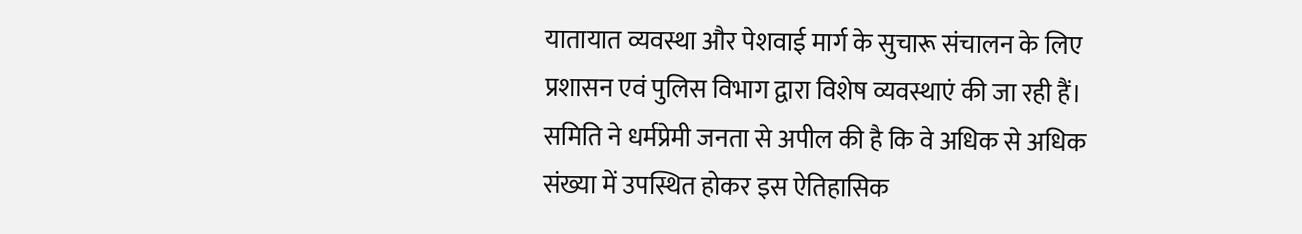यातायात व्यवस्था और पेशवाई मार्ग के सुचारू संचालन के लिए प्रशासन एवं पुलिस विभाग द्वारा विशेष व्यवस्थाएं की जा रही हैं। समिति ने धर्मप्रेमी जनता से अपील की है कि वे अधिक से अधिक संख्या में उपस्थित होकर इस ऐतिहासिक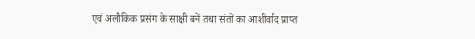एवं अलौकिक प्रसंग के साक्षी बनें तथा संतों का आशीर्वाद प्राप्त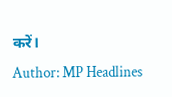करें।
Author: MP Headlines